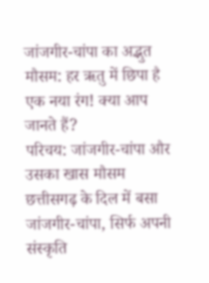जांजगीर-चांपा का अद्भुत मौसम: हर ऋतु में छिपा है एक नया रंग! क्या आप जानते हैं?
परिचय: जांजगीर-चांपा और उसका खास मौसम
छत्तीसगढ़ के दिल में बसा जांजगीर-चांपा, सिर्फ अपनी संस्कृति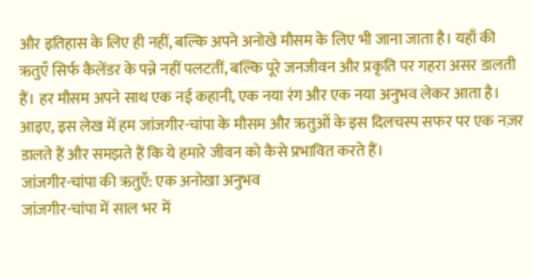और इतिहास के लिए ही नहीं, बल्कि अपने अनोखे मौसम के लिए भी जाना जाता है। यहाँ की ऋतुएँ सिर्फ कैलेंडर के पन्ने नहीं पलटतीं, बल्कि पूरे जनजीवन और प्रकृति पर गहरा असर डालती हैं। हर मौसम अपने साथ एक नई कहानी, एक नया रंग और एक नया अनुभव लेकर आता है। आइए, इस लेख में हम जांजगीर-चांपा के मौसम और ऋतुओं के इस दिलचस्प सफर पर एक नज़र डालते हैं और समझते हैं कि ये हमारे जीवन को कैसे प्रभावित करते हैं।
जांजगीर-चांपा की ऋतुएँ: एक अनोखा अनुभव
जांजगीर-चांपा में साल भर में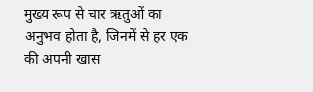मुख्य रूप से चार ऋतुओं का अनुभव होता है, जिनमें से हर एक की अपनी खास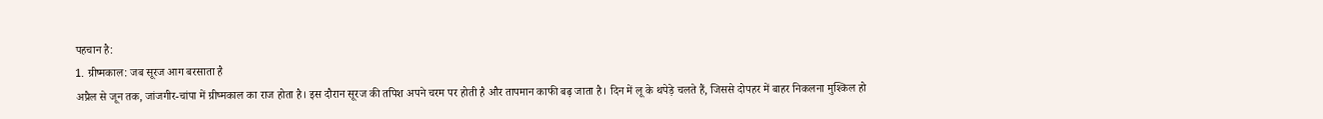पहचान है:
1. ग्रीष्मकाल: जब सूरज आग बरसाता है
अप्रैल से जून तक, जांजगीर-चांपा में ग्रीष्मकाल का राज होता है। इस दौरान सूरज की तपिश अपने चरम पर होती है और तापमान काफी बढ़ जाता है। दिन में लू के थपेड़े चलते हैं, जिससे दोपहर में बाहर निकलना मुश्किल हो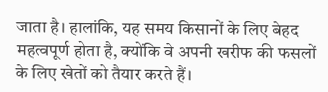जाता है। हालांकि, यह समय किसानों के लिए बेहद महत्वपूर्ण होता है, क्योंकि वे अपनी खरीफ की फसलों के लिए खेतों को तैयार करते हैं।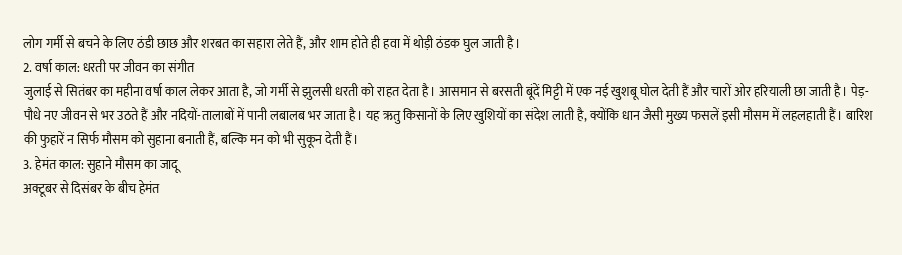लोग गर्मी से बचने के लिए ठंडी छाछ और शरबत का सहारा लेते हैं, और शाम होते ही हवा में थोड़ी ठंडक घुल जाती है।
2. वर्षा काल: धरती पर जीवन का संगीत
जुलाई से सितंबर का महीना वर्षा काल लेकर आता है, जो गर्मी से झुलसी धरती को राहत देता है। आसमान से बरसती बूंदें मिट्टी में एक नई खुशबू घोल देती हैं और चारों ओर हरियाली छा जाती है। पेड़-पौधे नए जीवन से भर उठते हैं और नदियों-तालाबों में पानी लबालब भर जाता है। यह ऋतु किसानों के लिए खुशियों का संदेश लाती है, क्योंकि धान जैसी मुख्य फसलें इसी मौसम में लहलहाती हैं। बारिश की फुहारें न सिर्फ मौसम को सुहाना बनाती हैं, बल्कि मन को भी सुकून देती हैं।
3. हेमंत काल: सुहाने मौसम का जादू
अक्टूबर से दिसंबर के बीच हेमंत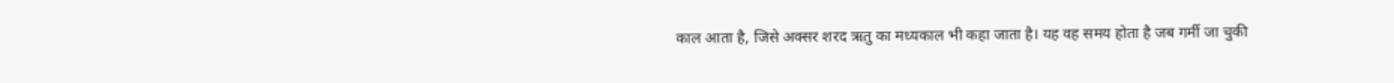काल आता है, जिसे अक्सर शरद ऋतु का मध्यकाल भी कहा जाता है। यह वह समय होता है जब गर्मी जा चुकी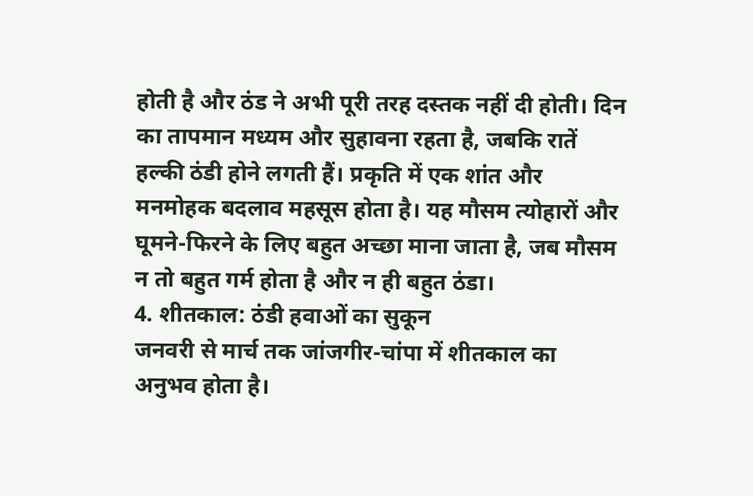होती है और ठंड ने अभी पूरी तरह दस्तक नहीं दी होती। दिन का तापमान मध्यम और सुहावना रहता है, जबकि रातें हल्की ठंडी होने लगती हैं। प्रकृति में एक शांत और मनमोहक बदलाव महसूस होता है। यह मौसम त्योहारों और घूमने-फिरने के लिए बहुत अच्छा माना जाता है, जब मौसम न तो बहुत गर्म होता है और न ही बहुत ठंडा।
4. शीतकाल: ठंडी हवाओं का सुकून
जनवरी से मार्च तक जांजगीर-चांपा में शीतकाल का अनुभव होता है।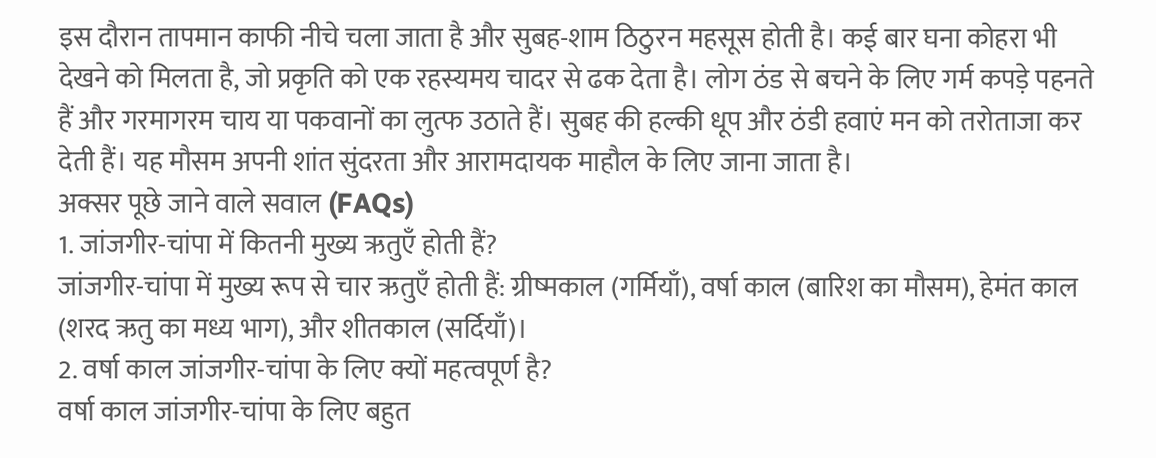इस दौरान तापमान काफी नीचे चला जाता है और सुबह-शाम ठिठुरन महसूस होती है। कई बार घना कोहरा भी देखने को मिलता है, जो प्रकृति को एक रहस्यमय चादर से ढक देता है। लोग ठंड से बचने के लिए गर्म कपड़े पहनते हैं और गरमागरम चाय या पकवानों का लुत्फ उठाते हैं। सुबह की हल्की धूप और ठंडी हवाएं मन को तरोताजा कर देती हैं। यह मौसम अपनी शांत सुंदरता और आरामदायक माहौल के लिए जाना जाता है।
अक्सर पूछे जाने वाले सवाल (FAQs)
1. जांजगीर-चांपा में कितनी मुख्य ऋतुएँ होती हैं?
जांजगीर-चांपा में मुख्य रूप से चार ऋतुएँ होती हैं: ग्रीष्मकाल (गर्मियाँ), वर्षा काल (बारिश का मौसम), हेमंत काल (शरद ऋतु का मध्य भाग), और शीतकाल (सर्दियाँ)।
2. वर्षा काल जांजगीर-चांपा के लिए क्यों महत्वपूर्ण है?
वर्षा काल जांजगीर-चांपा के लिए बहुत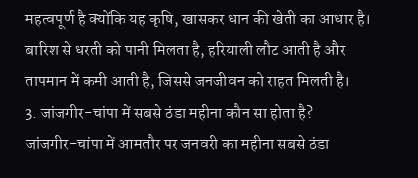महत्वपूर्ण है क्योंकि यह कृषि, खासकर धान की खेती का आधार है। बारिश से धरती को पानी मिलता है, हरियाली लौट आती है और तापमान में कमी आती है, जिससे जनजीवन को राहत मिलती है।
3. जांजगीर-चांपा में सबसे ठंडा महीना कौन सा होता है?
जांजगीर-चांपा में आमतौर पर जनवरी का महीना सबसे ठंडा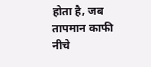होता है, जब तापमान काफी नीचे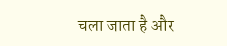चला जाता है और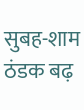सुबह-शाम ठंडक बढ़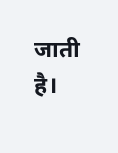जाती है।